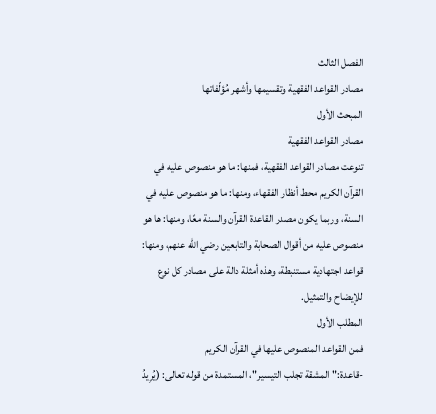الفصل الثالث
مصادر القواعد الفقهية وتقسيمها وأشهر مُؤلّفاتها
المبحث الأول
مصادر القواعد الفقهية
تنوعت مصادر القواعد الفقهية، فمنها: ما هو منصوص عليه في القرآن الكريم محط أنظار الفقهاء، ومنها: ما هو منصوص عليه في السنة، وربما يكون مصدر القاعدة القرآن والسنة معًا، ومنها: ها هو منصوص عليه من أقوال الصحابة والتابعين رضي الله عنهم، ومنها: قواعد اجتهادية مستنبطة، وهذه أمثلة دالة على مصادر كل نوع للإيضاح والتمثيل.
المطلب الأول
فمن القواعد المنصوص عليها في القرآن الكريم
-قاعدة:"المشقة تجلب التيسير"، المستمدة من قوله تعالى: (يُرِيدُ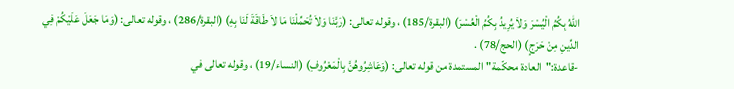اللّهُ بِكُمُ الْيُسْرَ وَلاَ يُرِيدُ بِكُمُ الْعُسْرَ) (البقرة/185) ، وقوله تعالى: (رَبَّنَا وَلاَ تُحَمِّلْنَا مَا لاَ طَاقَةَ لَنَا بِهِ) (البقرة/286) ، وقوله تعالى: (وَمَا جَعَلَ عَلَيْكُمْ فِي الدِّينِ مِنْ حَرَجٍ) (الحج/78) .
-قاعدة:"العادة محكّمة"المستمدة من قوله تعالى: (وَعَاشِرُوهُنَّ بِالْمَعْرُوفِ) (النساء/19) ، وقوله تعالى في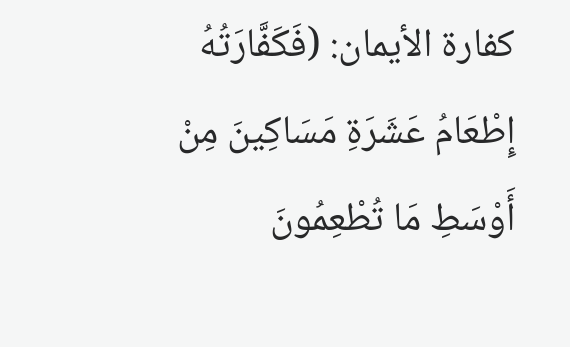كفارة الأيمان: (فَكَفَّارَتُهُ إِطْعَامُ عَشَرَةِ مَسَاكِينَ مِنْ أَوْسَطِ مَا تُطْعِمُونَ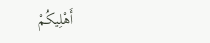أَهْلِيكُمْ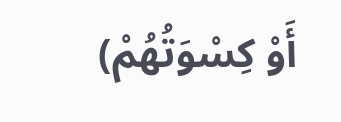أَوْ كِسْوَتُهُمْ)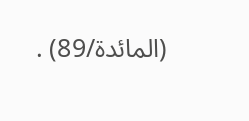(المائدة/89) .